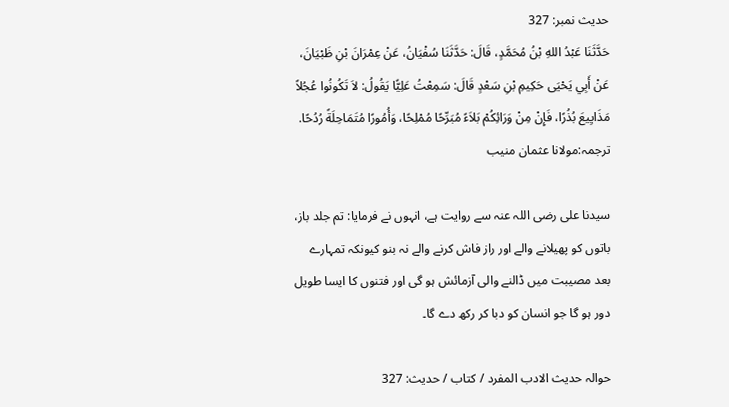حدیث نمبر: 327
حَدَّثَنَا عَبْدُ اللهِ بْنُ مُحَمَّدٍ، قَالَ: حَدَّثَنَا سُفْيَانُ، عَنْ عِمْرَانَ بْنِ ظَبْيَانَ، عَنْ أَبِي يَحْيَى حَكِيمِ بْنِ سَعْدٍ قَالَ: سَمِعْتُ عَلِيًّا يَقُولُ: لاَ تَكُونُوا عُجُلاً مَذَايِيعَ بُذُرًا، فَإِنْ مِنْ وَرَائِكُمْ بَلاَءً مُبَرِّحًا مُمْلِحًا، وَأُمُورًا مُتَمَاحِلَةً رُدُحًا.
ترجمہ:مولانا عثمان منیب

سیدنا علی رضی اللہ عنہ سے روایت ہے، انہوں نے فرمایا: تم جلد باز، باتوں کو پھیلانے والے اور راز فاش کرنے والے نہ بنو کیونکہ تمہارے بعد مصیبت میں ڈالنے والی آزمائش ہو گی اور فتنوں کا ایسا طویل دور ہو گا جو انسان کو دبا کر رکھ دے گا۔

حوالہ حدیث الادب المفرد / كتاب / حدیث: 327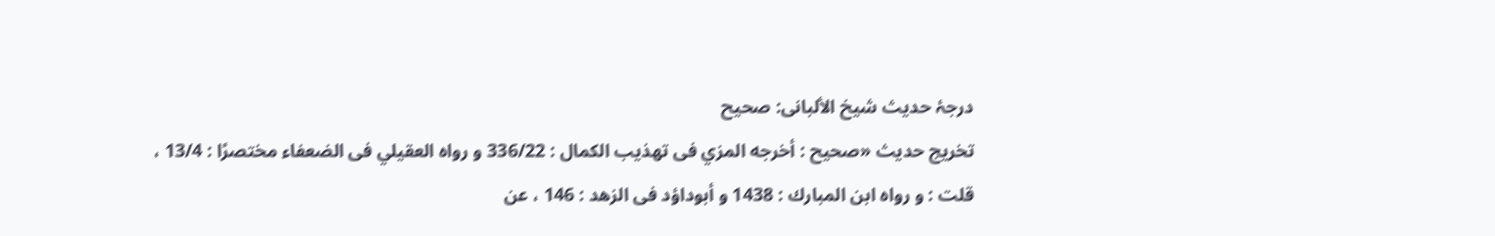درجۂ حدیث شیخ الألبانی: صحيح
تخریج حدیث «صحيح : أخرجه المزي فى تهذيب الكمال : 336/22 و رواه العقيلي فى الضعفاء مختصرًا : 13/4 ، قلت : و رواه ابن المبارك : 1438 و أبوداؤد فى الزهد : 146 ، عن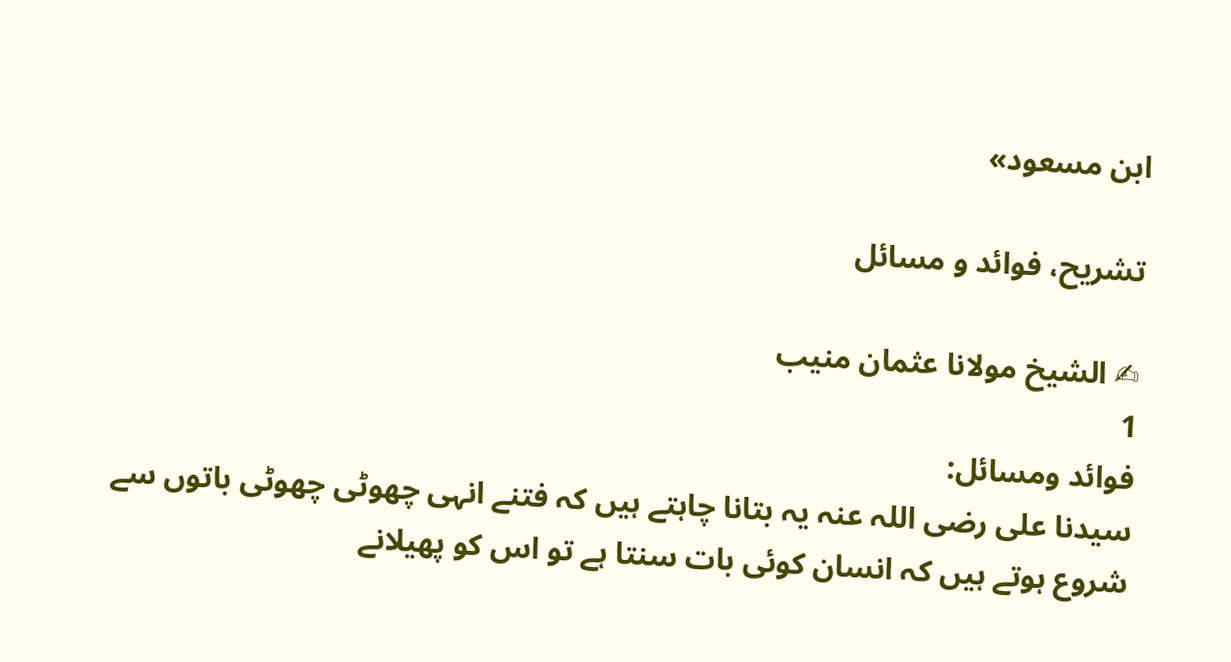ابن مسعود»

تشریح، فوائد و مسائل

✍ الشیخ مولانا عثمان منیب
1
فوائد ومسائل:
سیدنا علی رضی اللہ عنہ یہ بتانا چاہتے ہیں کہ فتنے انہی چھوٹی چھوٹی باتوں سے شروع ہوتے ہیں کہ انسان کوئی بات سنتا ہے تو اس کو پھیلانے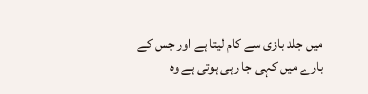میں جلد بازی سے کام لیتا ہے اور جس کے بارے میں کہی جا رہی ہوتی ہے وہ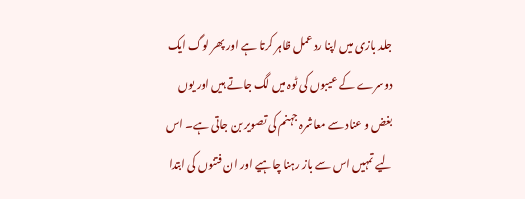جلد بازی میں اپنا رد عمل ظاہر کرتا ہے اور پھر لوگ ایک دوسرے کے عیبوں کی ٹوہ میں لگ جاتے ہیں اور یوں بغض و عناد سے معاشرہ جہنم کی تصویر بن جاتی ہے۔ اس لیے تمہیں اس سے باز رہنا چاہیے اور ان فتنوں کی ابتدا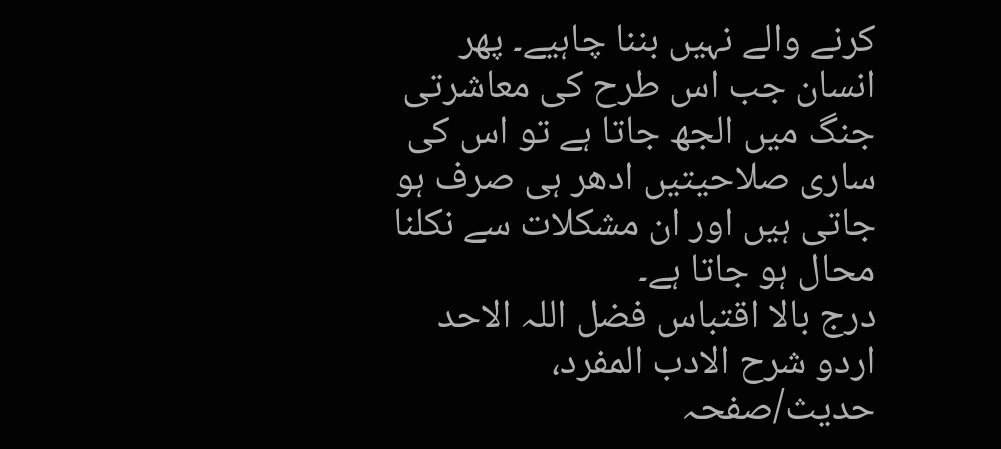کرنے والے نہیں بننا چاہیے۔ پھر انسان جب اس طرح کی معاشرتی جنگ میں الجھ جاتا ہے تو اس کی ساری صلاحیتیں ادھر ہی صرف ہو جاتی ہیں اور ان مشکلات سے نکلنا محال ہو جاتا ہے۔
درج بالا اقتباس فضل اللہ الاحد اردو شرح الادب المفرد، حدیث/صفحہ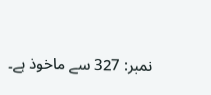نمبر: 327 سے ماخوذ ہے۔